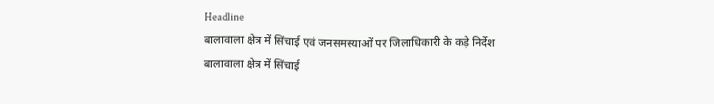Headline
बालावाला क्षेत्र में सिंचाई एवं जनसमस्याओं पर जिलाधिकारी के कड़े निर्देश
बालावाला क्षेत्र में सिंचाई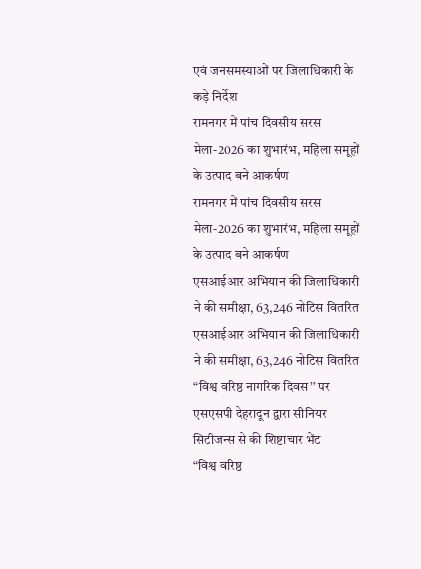एवं जनसमस्याओं पर जिलाधिकारी के कड़े निर्देश
रामनगर में पांच दिवसीय सरस मेला-2026 का शुभारंभ, महिला समूहों के उत्पाद बने आकर्षण
रामनगर में पांच दिवसीय सरस मेला-2026 का शुभारंभ, महिला समूहों के उत्पाद बने आकर्षण
एसआईआर अभियान की जिलाधिकारी ने की समीक्षा, 63,246 नोटिस वितरित
एसआईआर अभियान की जिलाधिकारी ने की समीक्षा, 63,246 नोटिस वितरित
“विश्व वरिष्ठ नागरिक दिवस’’ पर एसएसपी देहरादून द्वारा सीनियर सिटीजन्स से की शिष्टाचार भेंट
“विश्व वरिष्ठ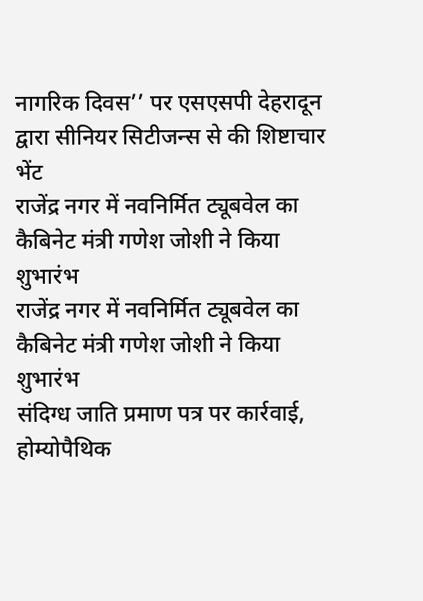नागरिक दिवस’’ पर एसएसपी देहरादून द्वारा सीनियर सिटीजन्स से की शिष्टाचार भेंट
राजेंद्र नगर में नवनिर्मित ट्यूबवेल का कैबिनेट मंत्री गणेश जोशी ने किया शुभारंभ
राजेंद्र नगर में नवनिर्मित ट्यूबवेल का कैबिनेट मंत्री गणेश जोशी ने किया शुभारंभ
संदिग्ध जाति प्रमाण पत्र पर कार्रवाई, होम्योपैथिक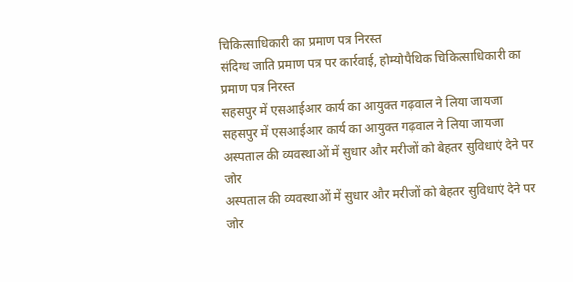चिकित्साधिकारी का प्रमाण पत्र निरस्त
संदिग्ध जाति प्रमाण पत्र पर कार्रवाई, होम्योपैथिक चिकित्साधिकारी का प्रमाण पत्र निरस्त
सहसपुर में एसआईआर कार्य का आयुक्त गढ़वाल ने लिया जायजा
सहसपुर में एसआईआर कार्य का आयुक्त गढ़वाल ने लिया जायजा
अस्पताल की व्यवस्थाओं में सुधार और मरीजों को बेहतर सुविधाएं देने पर जोर
अस्पताल की व्यवस्थाओं में सुधार और मरीजों को बेहतर सुविधाएं देने पर जोर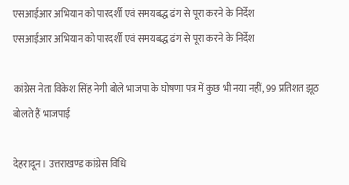एसआईआर अभियान को पारदर्शी एवं समयबद्ध ढंग से पूरा करने के निर्देश
एसआईआर अभियान को पारदर्शी एवं समयबद्ध ढंग से पूरा करने के निर्देश

कांग्रेस नेता विकेश सिंह नेगी बोले भाजपा के घोषणा पत्र में कुछ भी नया नहीं, 99 प्रतिशत झूठ बोलते हैं भाजपाई

देहरादून। उत्तराखण्ड कांग्रेस विधि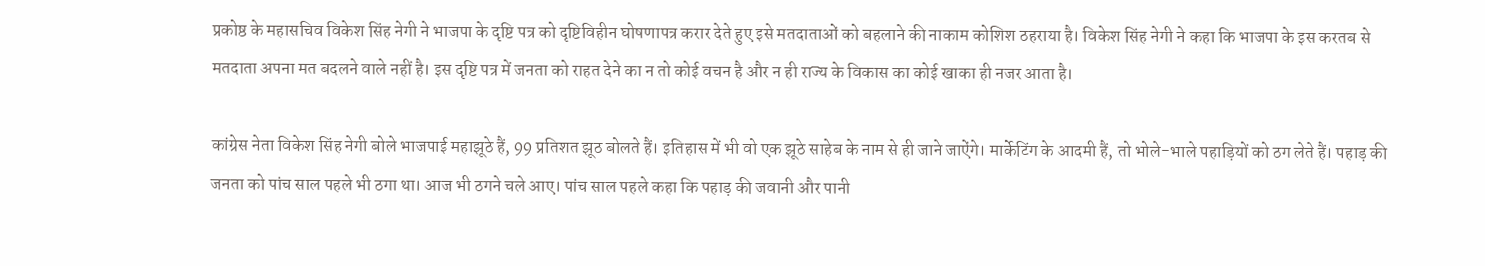प्रकोष्ठ के महासचिव विकेश सिंह नेगी ने भाजपा के दृष्टि पत्र को दृष्टिविहीन घोषणापत्र करार देते हुए इसे मतदाताओं को बहलाने की नाकाम कोशिश ठहराया है। विकेश सिंह नेगी ने कहा कि भाजपा के इस करतब से मतदाता अपना मत बदलने वाले नहीं है। इस दृष्टि पत्र में जनता को राहत देने का न तो कोई वचन है और न ही राज्य के विकास का कोई खाका ही नजर आता है।

कांग्रेस नेता विकेश सिंह नेगी बोले भाजपाई महाझूठे हैं, 99 प्रतिशत झूठ बोलते हैं। इतिहास में भी वो एक झूठे साहेब के नाम से ही जाने जाऐंगे। मार्केटिंग के आदमी हैं, तो भोले-भाले पहाड़ियों को ठग लेते हैं। पहाड़ की जनता को पांच साल पहले भी ठगा था। आज भी ठगने चले आए। पांच साल पहले कहा कि पहाड़ की जवानी और पानी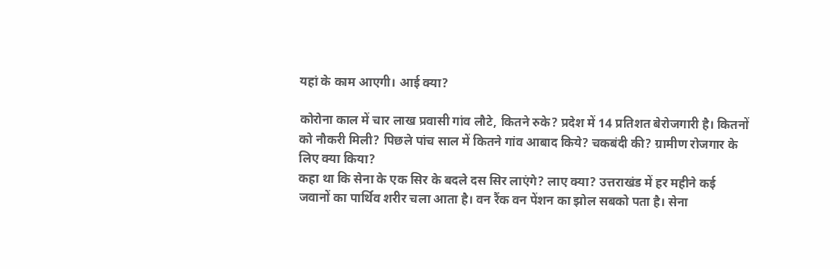यहां के काम आएगी। आई क्या?

कोरोना काल में चार लाख प्रवासी गांव लौटे, कितने रुके? प्रदेश में 14 प्रतिशत बेरोजगारी है। कितनों को नौकरी मिली? पिछले पांच साल में कितने गांव आबाद किये? चकबंदी की? ग्रामीण रोजगार के लिए क्या किया?
कहा था कि सेना के एक सिर के बदले दस सिर लाएंगे? लाए क्या? उत्तराखंड में हर महीने कई जवानों का पार्थिव शरीर चला आता है। वन रैंक वन पेंशन का झोल सबको पता है। सेना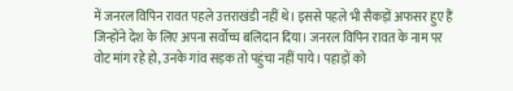में जनरल विपिन रावत पहले उत्तराखंडी नहीं थे। इससे पहले भी सैकड़ों अफसर हुए हैं जिन्होंने देश के लिए अपना सर्वोच्च बलिदान दिया। जनरल विपिन रावत के नाम पर वोट मांग रहे हो, उनके गांव सड़क तो पहुंचा नहीं पाये। पहाड़ों को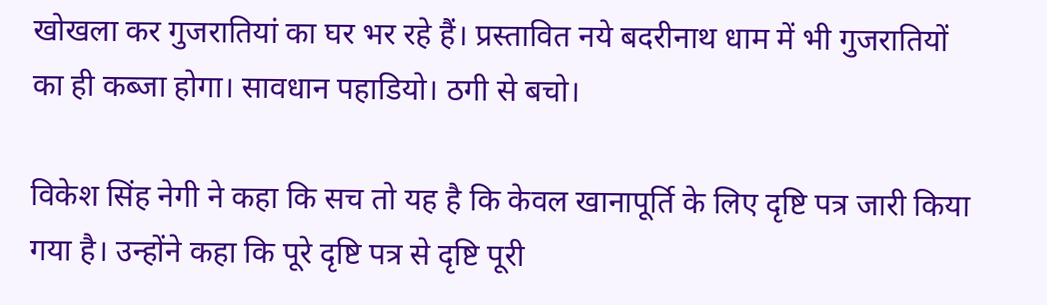खोखला कर गुजरातियां का घर भर रहे हैं। प्रस्तावित नये बदरीनाथ धाम में भी गुजरातियों का ही कब्जा होगा। सावधान पहाडियो। ठगी से बचो।

विकेश सिंह नेगी ने कहा कि सच तो यह है कि केवल खानापूर्ति के लिए दृष्टि पत्र जारी किया गया है। उन्होंने कहा कि पूरे दृष्टि पत्र से दृष्टि पूरी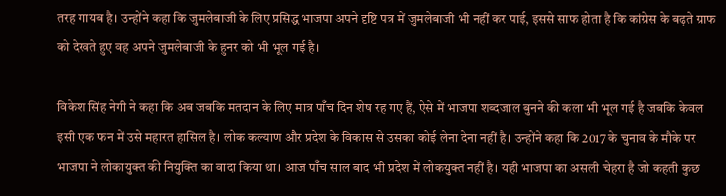तरह गायब है। उन्होंने कहा कि जुमलेबाजी के लिए प्रसिद्ध भाजपा अपने दृष्टि पत्र में जुमलेबाजी भी नहीं कर पाई, इससे साफ होता है कि कांग्रेस के बढ़ते ग्राफ को देखते हुए वह अपने जुमलेबाजी के हुनर को भी भूल गई है।

विकेश सिंह नेगी ने कहा कि अब जबकि मतदान के लिए मात्र पाँच दिन शेष रह गए हैं, ऐसे में भाजपा शब्दजाल बुनने की कला भी भूल गई है जबकि केवल इसी एक फन में उसे महारत हासिल है। लोक कल्याण और प्रदेश के विकास से उसका कोई लेना देना नहीं है। उन्होंने कहा कि 2017 के चुनाव के मौके पर भाजपा ने लोकायुक्त की नियुक्ति का वादा किया था। आज पाँच साल बाद भी प्रदेश में लोकयुक्त नहीं है। यही भाजपा का असली चेहरा है जो कहती कुछ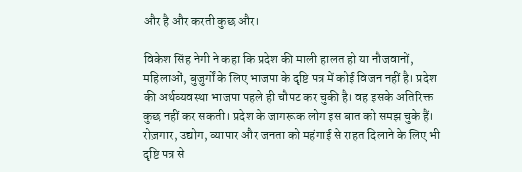और है और करती कुछ और।

विकेश सिंह नेगी ने कहा कि प्रदेश की माली हालत हो या नौजवानों, महिलाओं, बुजुर्गों के लिए भाजपा के दृष्टि पत्र में कोई विजन नहीं है। प्रदेश की अर्थव्यवस्था भाजपा पहले ही चौपट कर चुकी है। वह इसके अतिरिक्त कुछ नहीं कर सकती। प्रदेश के जागरूक लोग इस बात को समझ चुके हैं। रोज़गार, उद्योग, व्यापार और जनता को महंगाई से राहत दिलाने के लिए भी दृष्टि पत्र से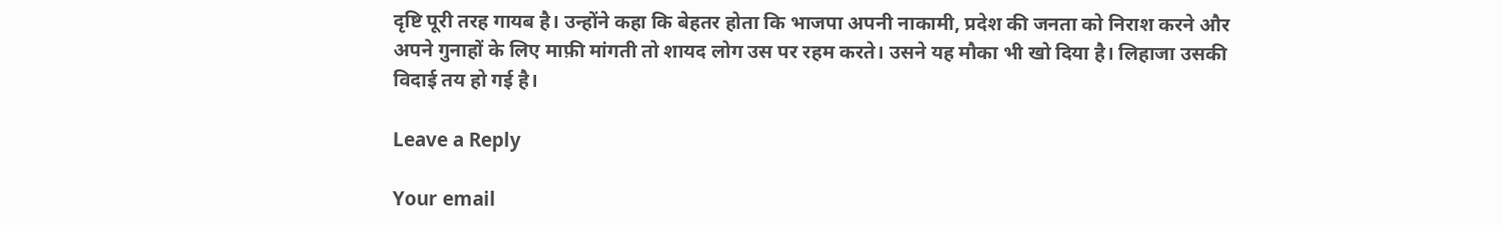दृष्टि पूरी तरह गायब है। उन्होंने कहा कि बेहतर होता कि भाजपा अपनी नाकामी, प्रदेश की जनता को निराश करने और अपने गुनाहों के लिए माफ़ी मांगती तो शायद लोग उस पर रहम करते। उसने यह मौका भी खो दिया है। लिहाजा उसकी विदाई तय हो गई है।

Leave a Reply

Your email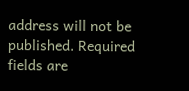address will not be published. Required fields are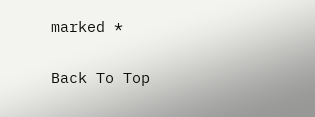marked *

Back To Top